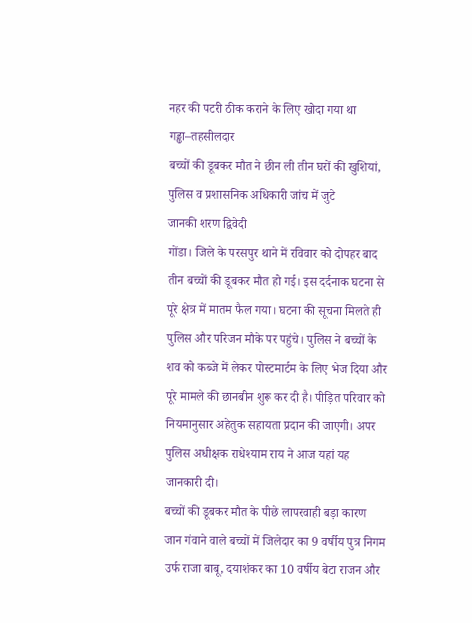नहर की पटरी ठीक कराने के लिए खोदा गया था गड्ढा–तहसीलदार
बच्चों की डूबकर मौत ने छीन ली तीन घरों की खुशियां, पुलिस व प्रशासनिक अधिकारी जांच में जुटे
जानकी शरण द्विवेदी
गोंडा। जिले के परसपुर थाने में रविवार को दोपहर बाद तीन बच्चों की डूबकर मौत हो गई। इस दर्दनाक घटना से पूरे क्षेत्र में मातम फैल गया। घटना की सूचना मिलते ही पुलिस और परिजन मौके पर पहुंचे। पुलिस ने बच्चों के शव को कब्जे में लेकर पोस्टमार्टम के लिए भेज दिया और पूरे मामले की छानबीन शुरू कर दी है। पीड़ित परिवार को नियमानुसार अहेतुक सहायता प्रदान की जाएगी। अपर पुलिस अधीक्षक राधेश्याम राय ने आज यहां यह जानकारी दी।
बच्चों की डूबकर मौत के पीछे लापरवाही बड़ा कारण
जान गंवाने वाले बच्चों में जिलेदार का 9 वर्षीय पुत्र निगम उर्फ राजा बाबू, दयाशंकर का 10 वर्षीय बेटा राजन और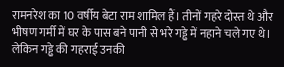रामनरेश का 10 वर्षीय बेटा राम शामिल हैं। तीनों गहरे दोस्त थे और भीषण गर्मी में घर के पास बने पानी से भरे गड्ढे में नहाने चले गए थे। लेकिन गड्ढे की गहराई उनकी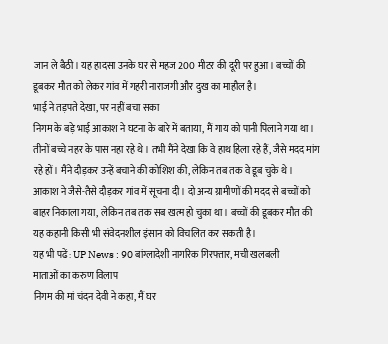जान ले बैठी। यह हादसा उनके घर से महज 200 मीटर की दूरी पर हुआ। बच्चों की डूबकर मौत को लेकर गांव में गहरी नाराजगी और दुख का माहौल है।
भाई ने तड़पते देखा, पर नहीं बचा सका
निगम के बड़े भाई आकाश ने घटना के बारे में बताया, मैं गाय को पानी पिलाने गया था। तीनों बच्चे नहर के पास नहा रहे थे। तभी मैंने देखा कि वे हाथ हिला रहे हैं, जैसे मदद मांग रहे हों। मैंने दौड़कर उन्हें बचाने की कोशिश की, लेकिन तब तक वे डूब चुके थे। आकाश ने जैसे-तैसे दौड़कर गांव में सूचना दी। दो अन्य ग्रामीणों की मदद से बच्चों को बाहर निकाला गया, लेकिन तब तक सब खत्म हो चुका था। बच्चों की डूबकर मौत की यह कहानी किसी भी संवेदनशील इंसान को विचलित कर सकती है।
यह भी पढें: UP News : 90 बांग्लादेशी नागरिक गिरफ्तार, मची खलबली
माताओं का करुण विलाप
निगम की मां चंदन देवी ने कहा, मैं घर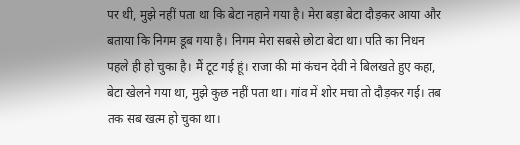पर थी, मुझे नहीं पता था कि बेटा नहाने गया है। मेरा बड़ा बेटा दौड़कर आया और बताया कि निगम डूब गया है। निगम मेरा सबसे छोटा बेटा था। पति का निधन पहले ही हो चुका है। मैं टूट गई हूं। राजा की मां कंचन देवी ने बिलखते हुए कहा, बेटा खेलने गया था, मुझे कुछ नहीं पता था। गांव में शोर मचा तो दौड़कर गई। तब तक सब खत्म हो चुका था।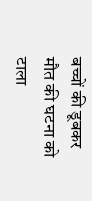बच्चों की डूबकर मौत की घटना को टाला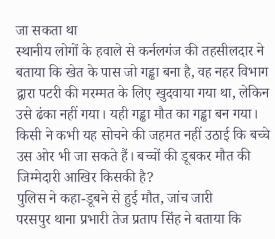जा सकता था
स्थानीय लोगों के हवाले से कर्नलगंज की तहसीलदार ने बताया कि खेत के पास जो गड्ढा बना है, वह नहर विभाग द्वारा पटरी की मरम्मत के लिए खुदवाया गया था, लेकिन उसे ढंका नहीं गया। यही गड्ढा मौत का गड्ढा बन गया। किसी ने कभी यह सोचने की जहमत नहीं उठाई कि बच्चे उस ओर भी जा सकते हैं। बच्चों की डूबकर मौत की जिम्मेदारी आखिर किसकी है?
पुलिस ने कहा-डूबने से हुई मौत, जांच जारी
परसपुर थाना प्रभारी तेज प्रताप सिंह ने बताया कि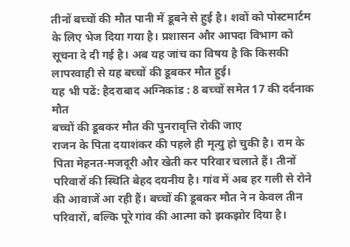तीनों बच्चों की मौत पानी में डूबने से हुई है। शवों को पोस्टमार्टम के लिए भेज दिया गया है। प्रशासन और आपदा विभाग को सूचना दे दी गई है। अब यह जांच का विषय है कि किसकी लापरवाही से यह बच्चों की डूबकर मौत हुई।
यह भी पढें: हैदराबाद अग्निकांड : 8 बच्चों समेत 17 की दर्दनाक मौत
बच्चों की डूबकर मौत की पुनरावृत्ति रोकी जाए
राजन के पिता दयाशंकर की पहले ही मृत्यु हो चुकी है। राम के पिता मेहनत-मजदूरी और खेती कर परिवार चलाते हैं। तीनों परिवारों की स्थिति बेहद दयनीय है। गांव में अब हर गली से रोने की आवाजें आ रही हैं। बच्चों की डूबकर मौत ने न केवल तीन परिवारों, बल्कि पूरे गांव की आत्मा को झकझोर दिया है।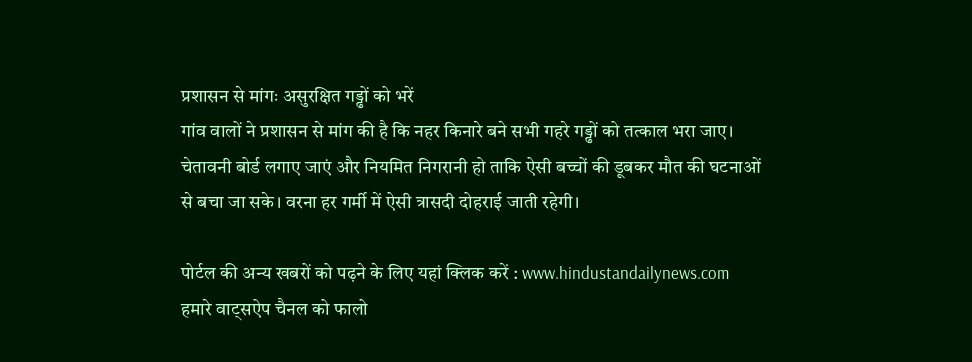प्रशासन से मांगः असुरक्षित गड्ढों को भरें
गांव वालों ने प्रशासन से मांग की है कि नहर किनारे बने सभी गहरे गड्ढों को तत्काल भरा जाए। चेतावनी बोर्ड लगाए जाएं और नियमित निगरानी हो ताकि ऐसी बच्चों की डूबकर मौत की घटनाओं से बचा जा सके। वरना हर गर्मी में ऐसी त्रासदी दोहराई जाती रहेगी।

पोर्टल की अन्य खबरों को पढ़ने के लिए यहां क्लिक करें : www.hindustandailynews.com
हमारे वाट्सऐप चैनल को फालो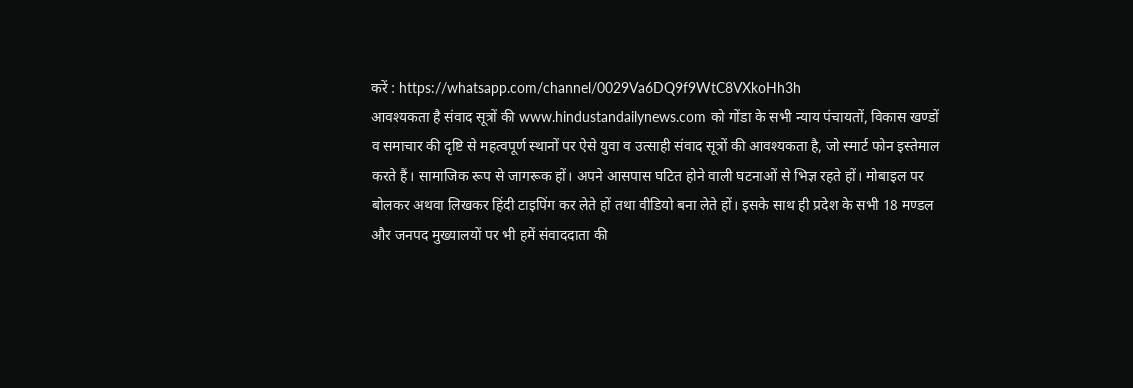करें : https://whatsapp.com/channel/0029Va6DQ9f9WtC8VXkoHh3h
आवश्यकता है संवाद सूत्रों की www.hindustandailynews.com को गोंडा के सभी न्याय पंचायतों, विकास खण्डों व समाचार की दृष्टि से महत्वपूर्ण स्थानों पर ऐसे युवा व उत्साही संवाद सूत्रों की आवश्यकता है, जो स्मार्ट फोन इस्तेमाल करते हैं। सामाजिक रूप से जागरूक हों। अपने आसपास घटित होने वाली घटनाओं से भिज्ञ रहते हों। मोबाइल पर बोलकर अथवा लिखकर हिंदी टाइपिंग कर लेते हों तथा वीडियो बना लेते हों। इसके साथ ही प्रदेश के सभी 18 मण्डल और जनपद मुख्यालयों पर भी हमें संवाददाता की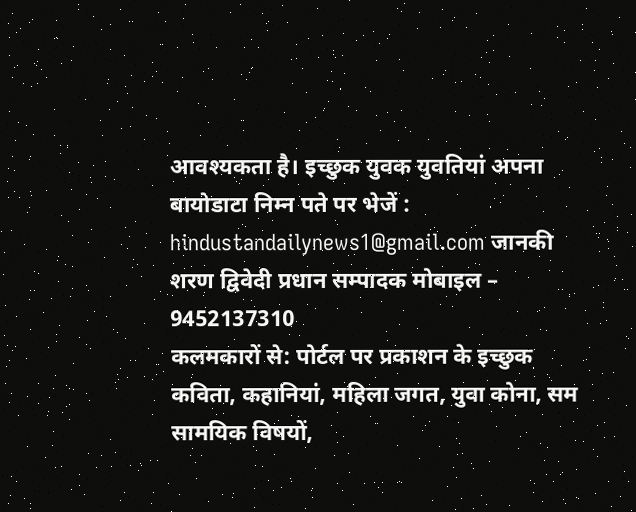आवश्यकता है। इच्छुक युवक युवतियां अपना बायोडाटा निम्न पते पर भेजें : hindustandailynews1@gmail.com जानकी शरण द्विवेदी प्रधान सम्पादक मोबाइल – 9452137310
कलमकारों से: पोर्टल पर प्रकाशन के इच्छुक कविता, कहानियां, महिला जगत, युवा कोना, सम सामयिक विषयों,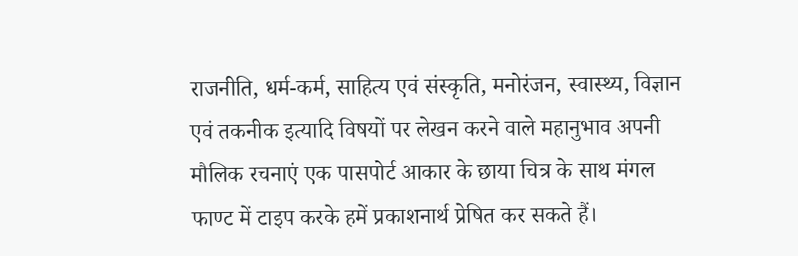राजनीति, धर्म-कर्म, साहित्य एवं संस्कृति, मनोरंजन, स्वास्थ्य, विज्ञान एवं तकनीक इत्यादि विषयों पर लेखन करने वाले महानुभाव अपनी मौलिक रचनाएं एक पासपोर्ट आकार के छाया चित्र के साथ मंगल फाण्ट में टाइप करके हमें प्रकाशनार्थ प्रेषित कर सकते हैं।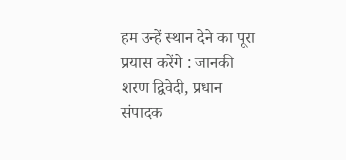हम उन्हें स्थान देने का पूरा प्रयास करेंगे : जानकी शरण द्विवेदी, प्रधान संपादक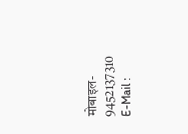मोबाइल- 9452137310 E-Mail :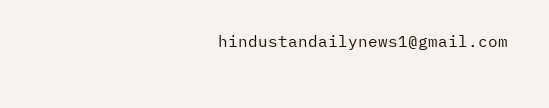hindustandailynews1@gmail.com